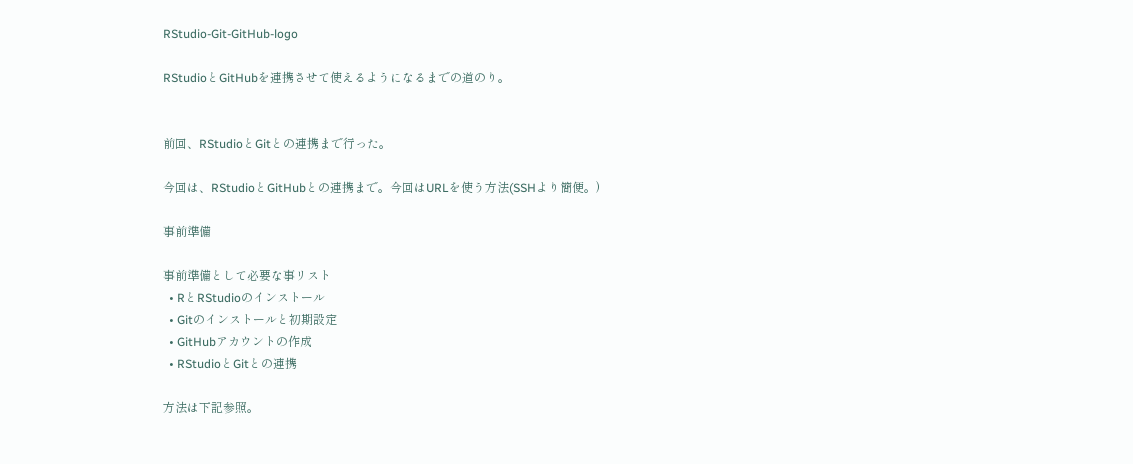RStudio-Git-GitHub-logo

RStudioとGitHubを連携させて使えるようになるまでの道のり。


前回、RStudioとGitとの連携まで行った。

今回は、RStudioとGitHubとの連携まで。今回はURLを使う方法(SSHより簡便。)

事前準備

事前準備として必要な事リスト
  • RとRStudioのインストール
  • Gitのインストールと初期設定
  • GitHubアカウントの作成
  • RStudioとGitとの連携

方法は下記参照。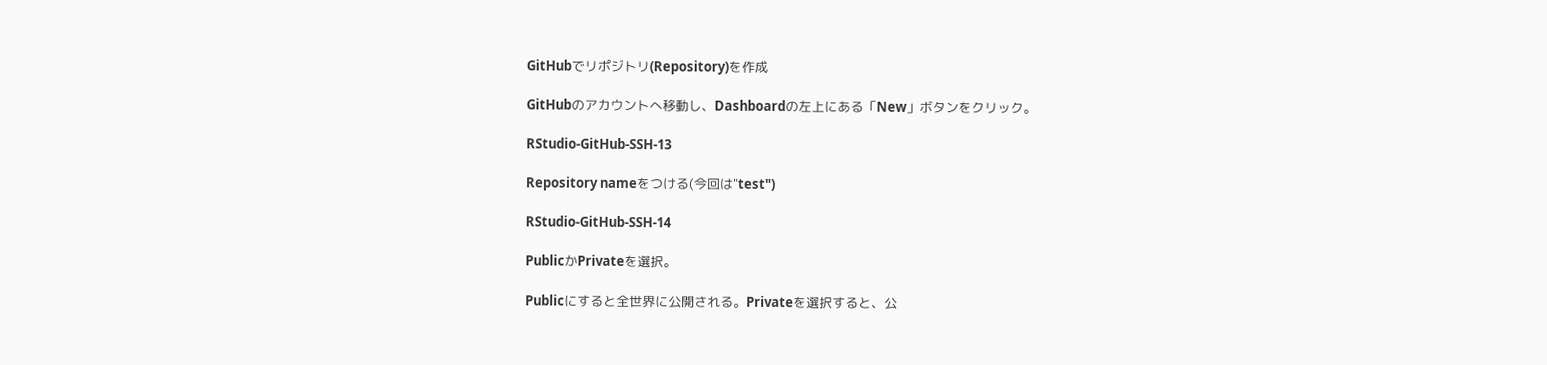GitHubでリポジトリ(Repository)を作成

GitHubのアカウントへ移動し、Dashboardの左上にある「New」ボタンをクリック。

RStudio-GitHub-SSH-13

Repository nameをつける(今回は"test")

RStudio-GitHub-SSH-14

PublicかPrivateを選択。

Publicにすると全世界に公開される。Privateを選択すると、公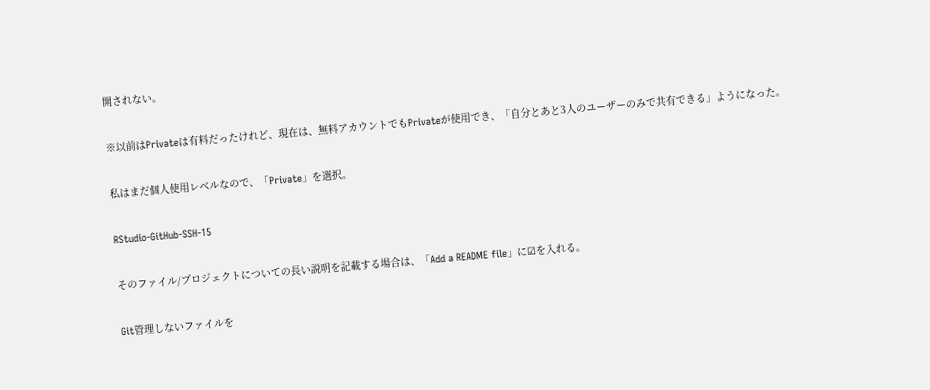開されない。

※以前はPrivateは有料だったけれど、現在は、無料アカウントでもPrivateが使用でき、「自分とあと3人のユーザーのみで共有できる」ようになった。

私はまだ個人使用レベルなので、「Private」を選択。

RStudio-GitHub-SSH-15

そのファイル/プロジェクトについての長い説明を記載する場合は、「Add a README file」に☑を入れる。

Git管理しないファイルを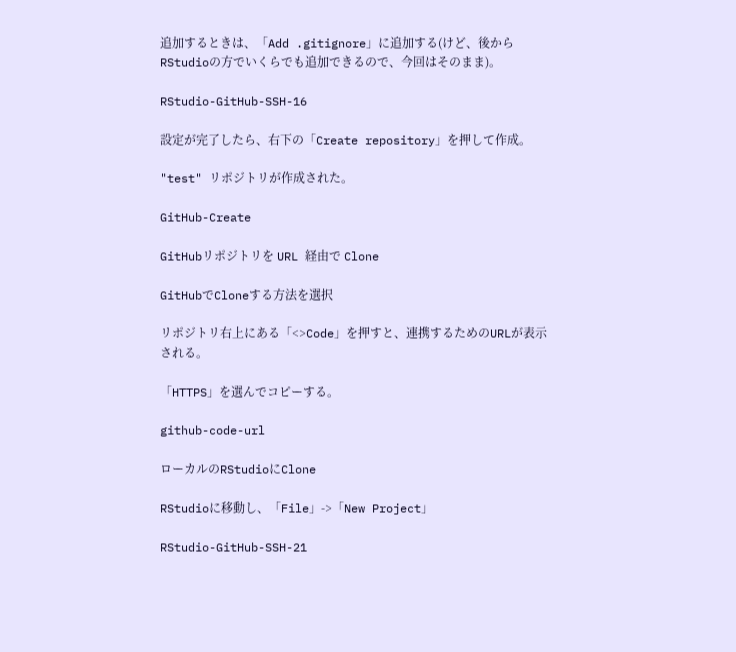追加するときは、「Add .gitignore」に追加する(けど、後からRStudioの方でいくらでも追加できるので、今回はそのまま)。

RStudio-GitHub-SSH-16

設定が完了したら、右下の「Create repository」を押して作成。

"test" リポジトリが作成された。

GitHub-Create

GitHubリポジトリを URL 経由で Clone

GitHubでCloneする方法を選択

リポジトリ右上にある「<>Code」を押すと、連携するためのURLが表示される。

「HTTPS」を選んでコピーする。

github-code-url

ローカルのRStudioにClone

RStudioに移動し、「File」->「New Project」

RStudio-GitHub-SSH-21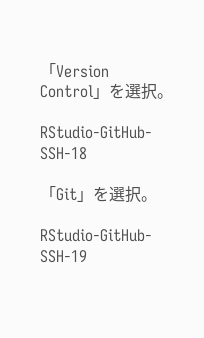「Version Control」を選択。

RStudio-GitHub-SSH-18

「Git」を選択。

RStudio-GitHub-SSH-19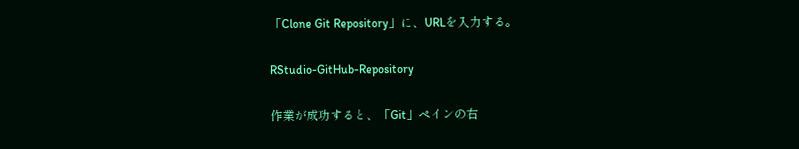「Clone Git Repository」に、URLを入力する。

RStudio-GitHub-Repository

作業が成功すると、「Git」ペインの右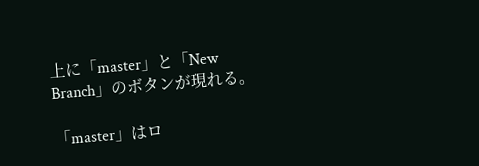上に「master」と「New Branch」のボタンが現れる。

「master」はロ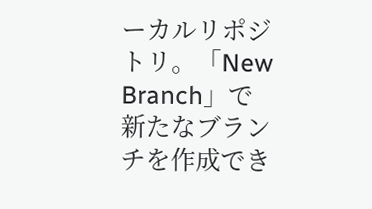ーカルリポジトリ。「New Branch」で新たなブランチを作成でき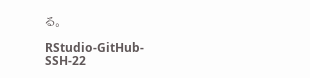る。

RStudio-GitHub-SSH-22